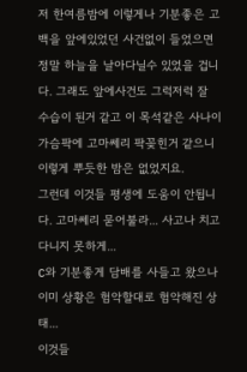저 한여름밤에 이렇게나 기분좋은 고백을 앞에있었던 사건없이 들었으면 정말 하늘을 날아다닐수 있었을 겁니다. 그래도 앞에사건도 그럭저럭 잘 수습이 된거 같고 이 목석같은 사나이 가슴팍에 고마쎄리 팍꽂힌거 같으니 이렇게 뿌듯한 밤은 없었지요.
그런데 이것들 평생에 도움이 안됩니다. 고마쎄리 묻어불라... 사고나 치고다니지 못하게...
C와 기분좋게 담배를 사들고 왔으나 이미 상황은 험악할대로 험악해진 상태...
이것들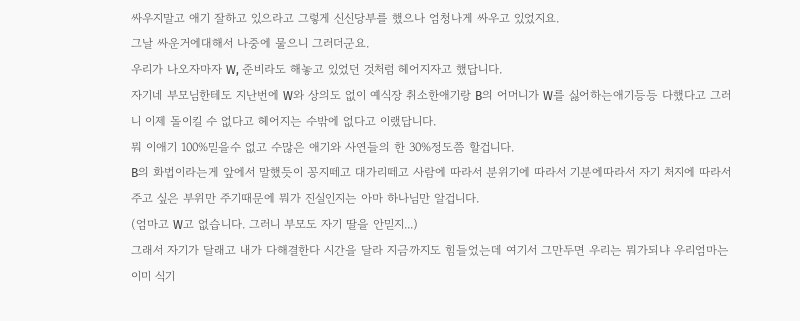싸우지말고 애기 잘하고 있으라고 그렇게 신신당부를 했으나 엄청나게 싸우고 있었지요.
그날 싸운거에대해서 나중에 물으니 그러더군요.
우리가 나오자마자 W, 준비라도 해놓고 있었던 것처럼 헤어지자고 했답니다.
자기네 부모님한테도 지난번에 W와 상의도 없이 예식장 취소한애기랑 B의 어머니가 W를 싫어하는애기등등 다했다고 그러니 이제 돌이킬 수 없다고 헤어지는 수밖에 없다고 이랬답니다.
뭐 이애기 100%믿을수 없고 수많은 애기와 사연들의 한 30%정도쯤 할겁니다.
B의 화법이라는게 앞에서 말했듯이 꽁지떼고 대가리떼고 사람에 따라서 분위기에 따라서 기분에따라서 자기 처지에 따라서 주고 싶은 부위만 주기때문에 뭐가 진실인지는 아마 하나님만 알겁니다.
(엄마고 W고 없습니다. 그러니 부모도 자기 딸을 안믿지...)
그래서 자기가 달래고 내가 다해결한다 시간을 달라 지금까지도 힘들었는데 여기서 그만두면 우리는 뭐가되냐 우리엄마는 이미 식기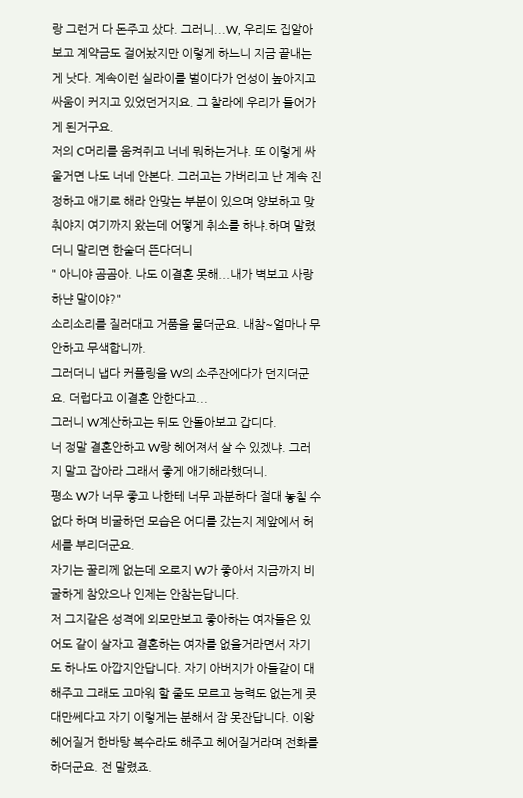랑 그런거 다 돈주고 샀다. 그러니...W, 우리도 집알아보고 계약금도 걸어놨지만 이렇게 하느니 지금 끝내는게 낫다. 계속이런 실라이를 벌이다가 언성이 높아지고 싸움이 커지고 있었던거지요. 그 찰라에 우리가 들어가게 된거구요.
저의 C머리를 움켜쥐고 너네 뭐하는거냐. 또 이렇게 싸울거면 나도 너네 안본다. 그러고는 가버리고 난 계속 진정하고 애기로 해라 안맞는 부분이 있으며 양보하고 맞춰야지 여기까지 왔는데 어떻게 취소를 하냐.하며 말렸더니 말리면 한술더 뜬다더니
" 아니야 곰곰아. 나도 이결혼 못해...내가 벽보고 사랑하냔 말이야?"
소리소리를 질러대고 거품을 물더군요. 내참~얼마나 무안하고 무색합니까.
그러더니 냅다 커플링을 W의 소주잔에다가 던지더군요. 더럽다고 이결혼 안한다고...
그러니 W계산하고는 뒤도 안돌아보고 갑디다.
너 정말 결혼안하고 W랑 헤어져서 살 수 있겠냐. 그러지 말고 잡아라 그래서 좋게 애기해라했더니.
평소 W가 너무 좋고 나한테 너무 과분하다 절대 놓칠 수 없다 하며 비굴하던 모습은 어디를 갔는지 제앞에서 허세를 부리더군요.
자기는 꿀리께 없는데 오로지 W가 좋아서 지금까지 비굴하게 참았으나 인제는 안참는답니다.
저 그지같은 성격에 외모만보고 좋아하는 여자들은 있어도 같이 살자고 결혼하는 여자를 없을거라면서 자기도 하나도 아깝지안답니다. 자기 아버지가 아들같이 대해주고 그래도 고마워 할 줄도 모르고 능력도 없는게 콧대만쎄다고 자기 이렇게는 분해서 잠 못잔답니다. 이왕 헤어질거 한바탕 복수라도 해주고 헤어질거라며 전화를 하더군요. 전 말렸죠.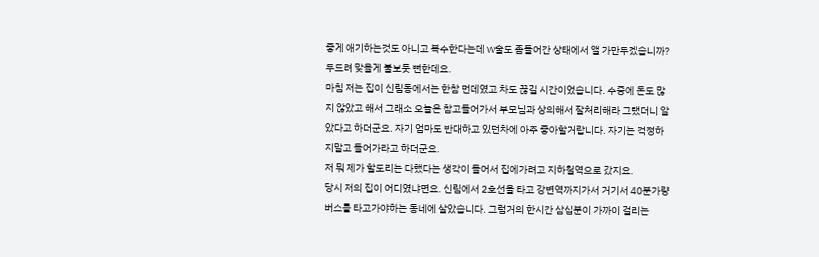좋게 애기하는것도 아니고 복수한다는데 W술도 좀들어간 상태에서 앨 가만두겠습니까? 두드려 맞을게 불보듯 뻔한데요.
마침 저는 집이 신림동에서는 한참 먼데였고 차도 끊길 시간이었습니다. 수중에 돈도 많지 않았고 해서 그래소 오늘은 참고들어가서 부모님과 상의해서 잘처리해라 그랬더니 알았다고 하더군요. 자기 엄마도 반대하고 있던차에 아주 좋아할거랍니다. 자기는 걱정하지말고 들어가라고 하더군요.
저 뭐 제가 할도리는 다했다는 생각이 들어서 집에가려고 지하철역으로 갔지요.
당시 저의 집이 어디였냐면요. 신림에서 2호선을 타고 강변역까지가서 거기서 40분가량 버스를 타고가야하는 동네에 살았습니다. 그럼거의 한시간 삼십분이 가까이 걸리는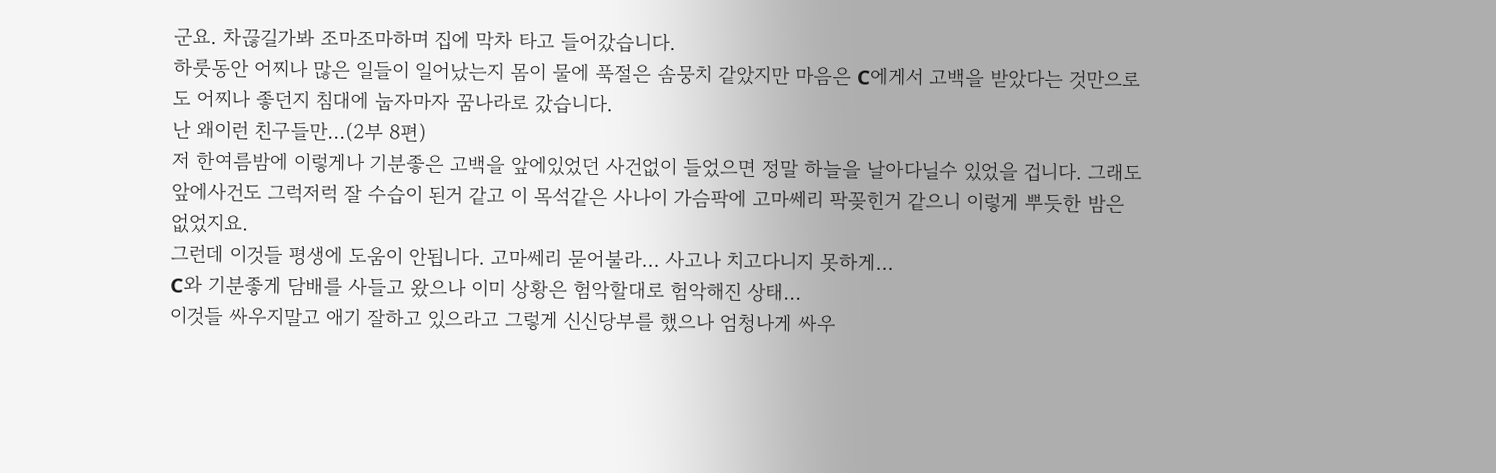군요. 차끊길가봐 조마조마하며 집에 막차 타고 들어갔습니다.
하룻동안 어찌나 많은 일들이 일어났는지 몸이 물에 푹절은 솜뭉치 같았지만 마음은 C에게서 고백을 받았다는 것만으로도 어찌나 좋던지 침대에 눕자마자 꿈나라로 갔습니다.
난 왜이런 친구들만...(2부 8편)
저 한여름밤에 이렇게나 기분좋은 고백을 앞에있었던 사건없이 들었으면 정말 하늘을 날아다닐수 있었을 겁니다. 그래도 앞에사건도 그럭저럭 잘 수습이 된거 같고 이 목석같은 사나이 가슴팍에 고마쎄리 팍꽂힌거 같으니 이렇게 뿌듯한 밤은 없었지요.
그런데 이것들 평생에 도움이 안됩니다. 고마쎄리 묻어불라... 사고나 치고다니지 못하게...
C와 기분좋게 담배를 사들고 왔으나 이미 상황은 험악할대로 험악해진 상태...
이것들 싸우지말고 애기 잘하고 있으라고 그렇게 신신당부를 했으나 엄청나게 싸우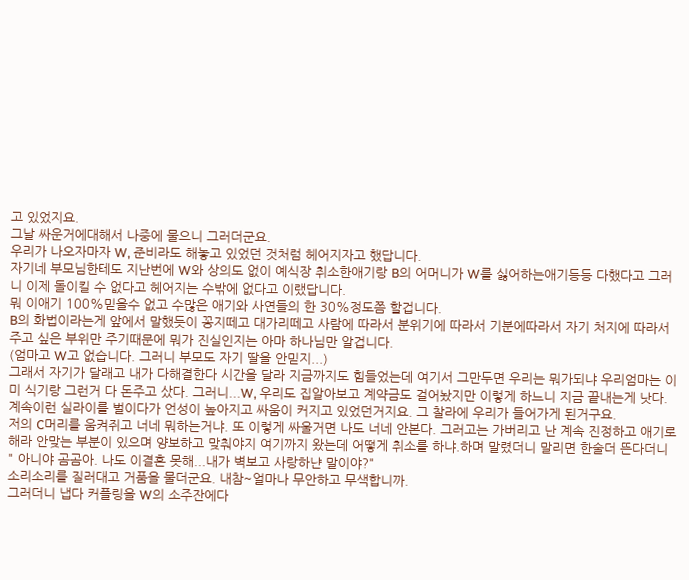고 있었지요.
그날 싸운거에대해서 나중에 물으니 그러더군요.
우리가 나오자마자 W, 준비라도 해놓고 있었던 것처럼 헤어지자고 했답니다.
자기네 부모님한테도 지난번에 W와 상의도 없이 예식장 취소한애기랑 B의 어머니가 W를 싫어하는애기등등 다했다고 그러니 이제 돌이킬 수 없다고 헤어지는 수밖에 없다고 이랬답니다.
뭐 이애기 100%믿을수 없고 수많은 애기와 사연들의 한 30%정도쯤 할겁니다.
B의 화법이라는게 앞에서 말했듯이 꽁지떼고 대가리떼고 사람에 따라서 분위기에 따라서 기분에따라서 자기 처지에 따라서 주고 싶은 부위만 주기때문에 뭐가 진실인지는 아마 하나님만 알겁니다.
(엄마고 W고 없습니다. 그러니 부모도 자기 딸을 안믿지...)
그래서 자기가 달래고 내가 다해결한다 시간을 달라 지금까지도 힘들었는데 여기서 그만두면 우리는 뭐가되냐 우리엄마는 이미 식기랑 그런거 다 돈주고 샀다. 그러니...W, 우리도 집알아보고 계약금도 걸어놨지만 이렇게 하느니 지금 끝내는게 낫다. 계속이런 실라이를 벌이다가 언성이 높아지고 싸움이 커지고 있었던거지요. 그 찰라에 우리가 들어가게 된거구요.
저의 C머리를 움켜쥐고 너네 뭐하는거냐. 또 이렇게 싸울거면 나도 너네 안본다. 그러고는 가버리고 난 계속 진정하고 애기로 해라 안맞는 부분이 있으며 양보하고 맞춰야지 여기까지 왔는데 어떻게 취소를 하냐.하며 말렸더니 말리면 한술더 뜬다더니
" 아니야 곰곰아. 나도 이결혼 못해...내가 벽보고 사랑하냔 말이야?"
소리소리를 질러대고 거품을 물더군요. 내참~얼마나 무안하고 무색합니까.
그러더니 냅다 커플링을 W의 소주잔에다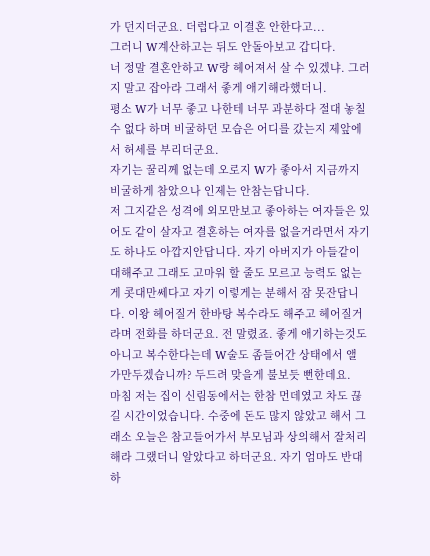가 던지더군요. 더럽다고 이결혼 안한다고...
그러니 W계산하고는 뒤도 안돌아보고 갑디다.
너 정말 결혼안하고 W랑 헤어져서 살 수 있겠냐. 그러지 말고 잡아라 그래서 좋게 애기해라했더니.
평소 W가 너무 좋고 나한테 너무 과분하다 절대 놓칠 수 없다 하며 비굴하던 모습은 어디를 갔는지 제앞에서 허세를 부리더군요.
자기는 꿀리께 없는데 오로지 W가 좋아서 지금까지 비굴하게 참았으나 인제는 안참는답니다.
저 그지같은 성격에 외모만보고 좋아하는 여자들은 있어도 같이 살자고 결혼하는 여자를 없을거라면서 자기도 하나도 아깝지안답니다. 자기 아버지가 아들같이 대해주고 그래도 고마워 할 줄도 모르고 능력도 없는게 콧대만쎄다고 자기 이렇게는 분해서 잠 못잔답니다. 이왕 헤어질거 한바탕 복수라도 해주고 헤어질거라며 전화를 하더군요. 전 말렸죠. 좋게 애기하는것도 아니고 복수한다는데 W술도 좀들어간 상태에서 앨 가만두겠습니까? 두드려 맞을게 불보듯 뻔한데요.
마침 저는 집이 신림동에서는 한참 먼데였고 차도 끊길 시간이었습니다. 수중에 돈도 많지 않았고 해서 그래소 오늘은 참고들어가서 부모님과 상의해서 잘처리해라 그랬더니 알았다고 하더군요. 자기 엄마도 반대하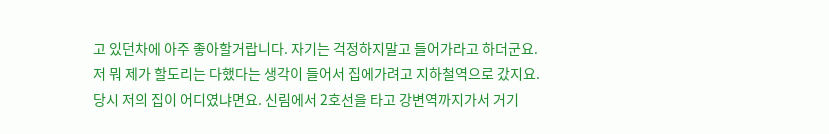고 있던차에 아주 좋아할거랍니다. 자기는 걱정하지말고 들어가라고 하더군요.
저 뭐 제가 할도리는 다했다는 생각이 들어서 집에가려고 지하철역으로 갔지요.
당시 저의 집이 어디였냐면요. 신림에서 2호선을 타고 강변역까지가서 거기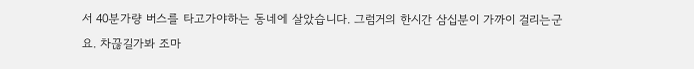서 40분가량 버스를 타고가야하는 동네에 살았습니다. 그럼거의 한시간 삼십분이 가까이 걸리는군요. 차끊길가봐 조마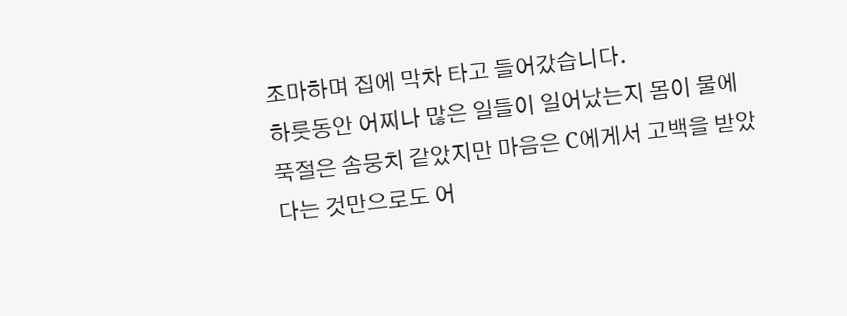조마하며 집에 막차 타고 들어갔습니다.
하룻동안 어찌나 많은 일들이 일어났는지 몸이 물에 푹절은 솜뭉치 같았지만 마음은 C에게서 고백을 받았다는 것만으로도 어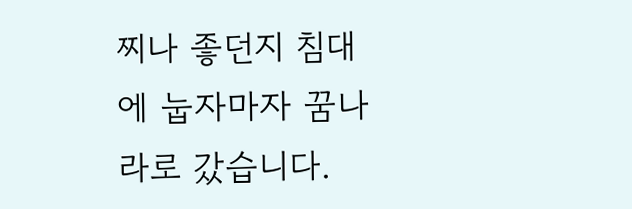찌나 좋던지 침대에 눕자마자 꿈나라로 갔습니다.